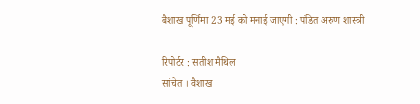बैशाख पूर्णिमा 23 मई को मनाई जाएगी : पंडित अरुण शास्त्री

रिपोर्टर : सतीश मैथिल
सांचेत । वैशाख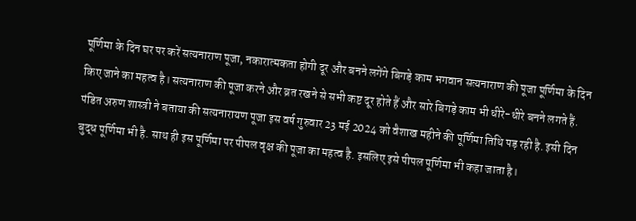पूर्णिमा के दिन घर पर करें सत्यनाराण पूजा, नकारात्मकता होगी दूर और बनने लगेंगे बिगड़े काम भगवान सत्यनाराण की पूजा पूर्णिमा के दिन किए जाने का महत्व है। सत्यनाराण की पूजा करने और व्रत रखने से सभी कष्ट दूर होते हैं और सारे बिगड़े काम भी धीरे-धीरे बनने लगते हैं. पंडित अरुण शास्त्री ने बताया की सत्यनारायण पूजा इस वर्ष गुरुवार 23 मई 2024 को वैशाख महीने की पूर्णिमा तिथि पड़ रही है. इसी दिन बुद्ध पूर्णिमा भी है. साथ ही इस पूर्णिमा पर पीपल वृक्ष की पूजा का महत्व है. इसलिए इसे पीपल पूर्णिमा भी कहा जाता है।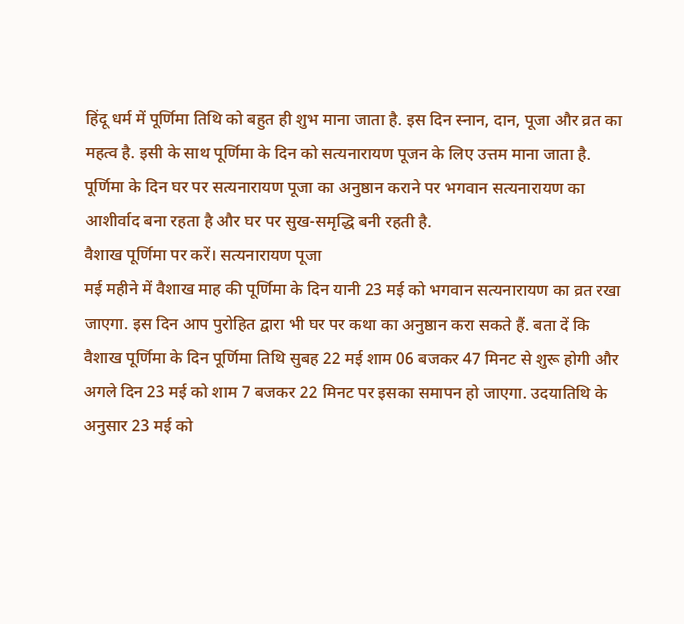हिंदू धर्म में पूर्णिमा तिथि को बहुत ही शुभ माना जाता है. इस दिन स्नान, दान, पूजा और व्रत का महत्व है. इसी के साथ पूर्णिमा के दिन को सत्यनारायण पूजन के लिए उत्तम माना जाता है. पूर्णिमा के दिन घर पर सत्यनारायण पूजा का अनुष्ठान कराने पर भगवान सत्यनारायण का आशीर्वाद बना रहता है और घर पर सुख-समृद्धि बनी रहती है.
वैशाख पूर्णिमा पर करें। सत्यनारायण पूजा
मई महीने में वैशाख माह की पूर्णिमा के दिन यानी 23 मई को भगवान सत्यनारायण का व्रत रखा जाएगा. इस दिन आप पुरोहित द्वारा भी घर पर कथा का अनुष्ठान करा सकते हैं. बता दें कि वैशाख पूर्णिमा के दिन पूर्णिमा तिथि सुबह 22 मई शाम 06 बजकर 47 मिनट से शुरू होगी और अगले दिन 23 मई को शाम 7 बजकर 22 मिनट पर इसका समापन हो जाएगा. उदयातिथि के अनुसार 23 मई को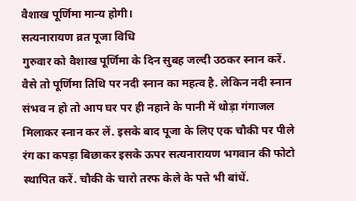वैशाख पूर्णिमा मान्य होगी।
सत्यनारायण व्रत पूजा विधि
गुरुवार को वैशाख पूर्णिमा के दिन सुबह जल्दी उठकर स्नान करें. वैसे तो पूर्णिमा तिथि पर नदी स्नान का महत्व है. लेकिन नदी स्नान संभव न हो तो आप घर पर ही नहाने के पानी में थोड़ा गंगाजल मिलाकर स्नान कर लें. इसके बाद पूजा के लिए एक चौकी पर पीले रंग का कपड़ा बिछाकर इसके ऊपर सत्यनारायण भगवान की फोटो स्थापित करें. चौकी के चारो तरफ केले के पत्ते भी बांधें.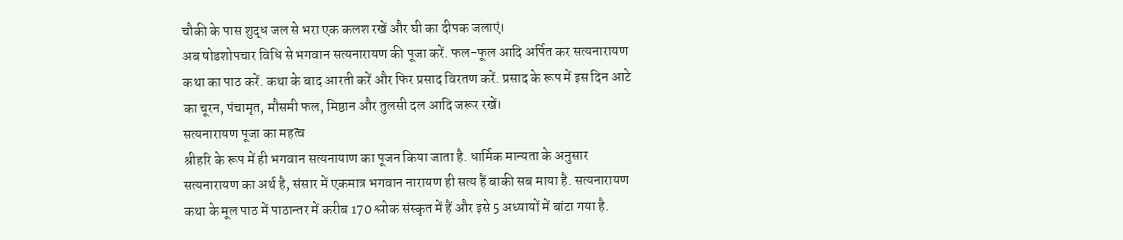चौकी के पास शुद्ध जल से भरा एक कलश रखें और घी का दीपक जलाएं।
अब षोडशोपचार विधि से भगवान सत्यनारायण की पूजा करें. फल-फूल आदि अर्पित कर सत्यनारायण कथा का पाठ करें. कथा के बाद आरती करें और फिर प्रसाद विरतण करें. प्रसाद के रूप में इस दिन आटे का चूरन, पंचामृत, मौसमी फल, मिष्ठान और तुलसी दल आदि जरूर रखें।
सत्यनारायण पूजा का महत्व
श्रीहरि के रूप में ही भगवान सत्यनायाण का पूजन किया जाता है. धार्मिक मान्यता के अनुसार सत्यनारायण का अर्थ है, संसार में एकमात्र भगवान नारायण ही सत्य हैं बाकी सब माया है. सत्यनारायण कथा के मूल पाठ में पाठान्तर में करीब 170 श्लोक संस्कृत में हैं और इसे 5 अध्यायों में बांटा गया है.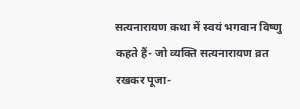सत्यनारायण कथा में स्वयं भगवान विष्णु कहते हैं- जो व्यक्ति सत्यनारायण व्रत रखकर पूजा-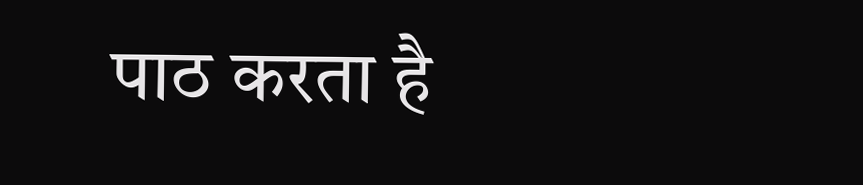पाठ करता है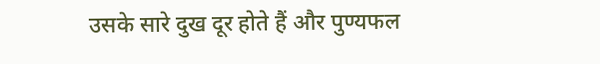उसके सारे दुख दूर होते हैं और पुण्यफल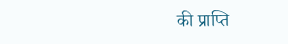की प्राप्ति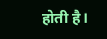होती है।